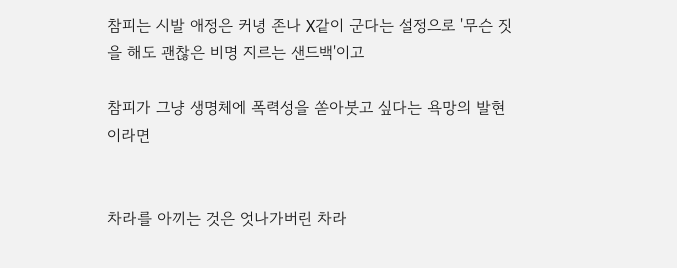참피는 시발 애정은 커녕 존나 X같이 군다는 설정으로 '무슨 짓을 해도 괜찮은 비명 지르는 샌드백'이고

참피가 그냥 생명체에 폭력성을 쏟아붓고 싶다는 욕망의 발현이라면


차라를 아끼는 것은 엇나가버린 차라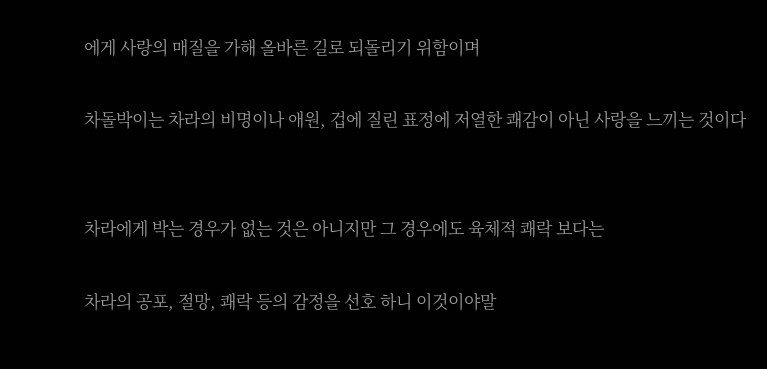에게 사랑의 매질을 가해 올바른 길로 되돌리기 위함이며

차돌박이는 차라의 비명이나 애원, 겁에 질린 표정에 저열한 쾌감이 아닌 사랑을 느끼는 것이다


차라에게 박는 경우가 없는 것은 아니지만 그 경우에도 육체적 쾌락 보다는

차라의 공포, 절망, 쾌락 등의 감정을 선호 하니 이것이야말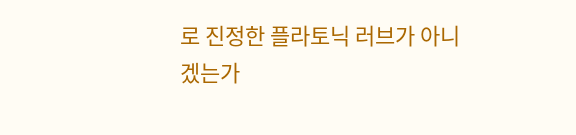로 진정한 플라토닉 러브가 아니겠는가